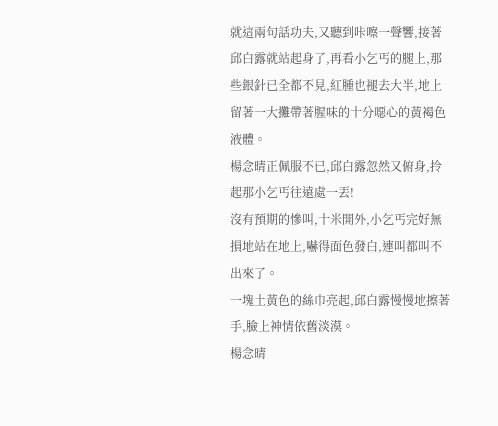就這兩句話功夫,又聽到咔嚓一聲響,接著邱白露就站起身了,再看小乞丐的腿上,那些銀針已全都不見,紅腫也褪去大半,地上留著一大攤帶著腥味的十分噁心的黃褐色液體。
楊念晴正佩服不已,邱白露忽然又俯身,拎起那小乞丐往遠處一丟!
沒有預期的慘叫,十米開外,小乞丐完好無損地站在地上,嚇得面色發白,連叫都叫不出來了。
一塊土黃色的絲巾亮起,邱白露慢慢地擦著手,臉上神情依舊淡漠。
楊念晴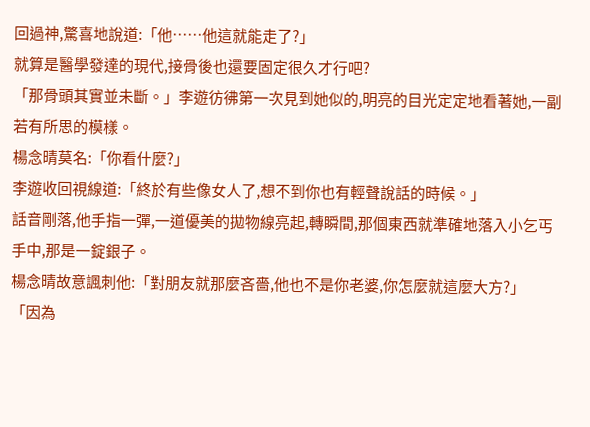回過神,驚喜地說道:「他……他這就能走了?」
就算是醫學發達的現代,接骨後也還要固定很久才行吧?
「那骨頭其實並未斷。」李遊彷彿第一次見到她似的,明亮的目光定定地看著她,一副若有所思的模樣。
楊念晴莫名:「你看什麼?」
李遊收回視線道:「終於有些像女人了,想不到你也有輕聲說話的時候。」
話音剛落,他手指一彈,一道優美的拋物線亮起,轉瞬間,那個東西就準確地落入小乞丐手中,那是一錠銀子。
楊念晴故意諷刺他:「對朋友就那麼吝嗇,他也不是你老婆,你怎麼就這麼大方?」
「因為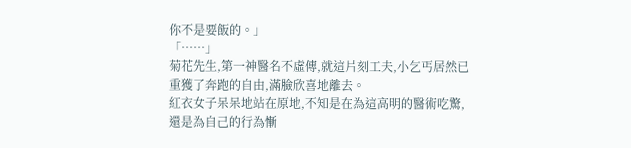你不是要飯的。」
「……」
菊花先生,第一神醫名不虛傳,就這片刻工夫,小乞丐居然已重獲了奔跑的自由,滿臉欣喜地離去。
紅衣女子呆呆地站在原地,不知是在為這高明的醫術吃驚,還是為自己的行為慚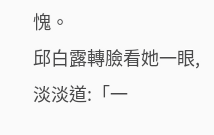愧。
邱白露轉臉看她一眼,淡淡道:「一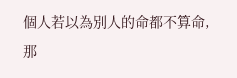個人若以為別人的命都不算命,那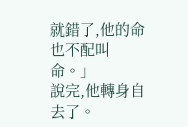就錯了,他的命也不配叫命。」
說完,他轉身自去了。